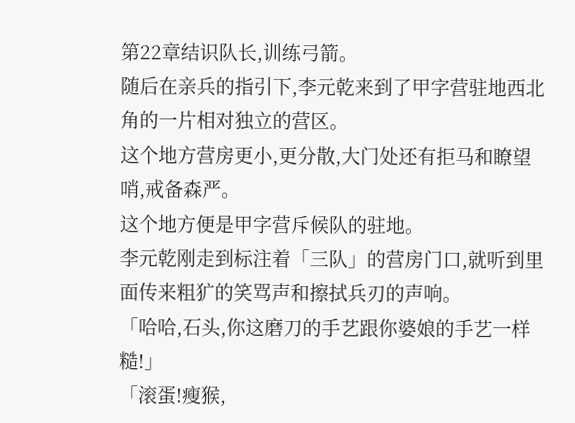第22章结识队长,训练弓箭。
随后在亲兵的指引下,李元乾来到了甲字营驻地西北角的一片相对独立的营区。
这个地方营房更小,更分散,大门处还有拒马和瞭望哨,戒备森严。
这个地方便是甲字营斥候队的驻地。
李元乾刚走到标注着「三队」的营房门口,就听到里面传来粗犷的笑骂声和擦拭兵刃的声响。
「哈哈,石头,你这磨刀的手艺跟你婆娘的手艺一样糙!」
「滚蛋!瘦猴,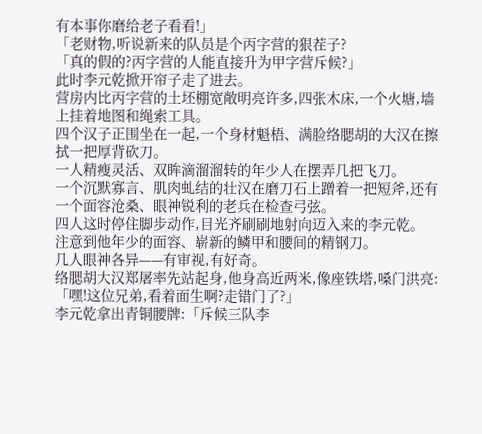有本事你磨给老子看看!」
「老财物,听说新来的队员是个丙字营的狠茬子?
「真的假的?丙字营的人能直接升为甲字营斥候?」
此时李元乾掀开帘子走了进去。
营房内比丙字营的土坯棚宽敞明亮许多,四张木床,一个火塘,墙上挂着地图和绳索工具。
四个汉子正围坐在一起,一个身材魁梧、满脸络腮胡的大汉在擦拭一把厚背砍刀。
一人精瘦灵活、双眸滴溜溜转的年少人在摆弄几把飞刀。
一个沉默寡言、肌肉虬结的壮汉在磨刀石上蹭着一把短斧,还有一个面容沧桑、眼神锐利的老兵在检查弓弦。
四人这时停住脚步动作,目光齐刷刷地射向迈入来的李元乾。
注意到他年少的面容、崭新的鳞甲和腰间的精钢刀。
几人眼神各异——有审视,有好奇。
络腮胡大汉郑屠率先站起身,他身高近两米,像座铁塔,嗓门洪亮:
「嘿!这位兄弟,看着面生啊?走错门了?」
李元乾拿出青铜腰牌:「斥候三队李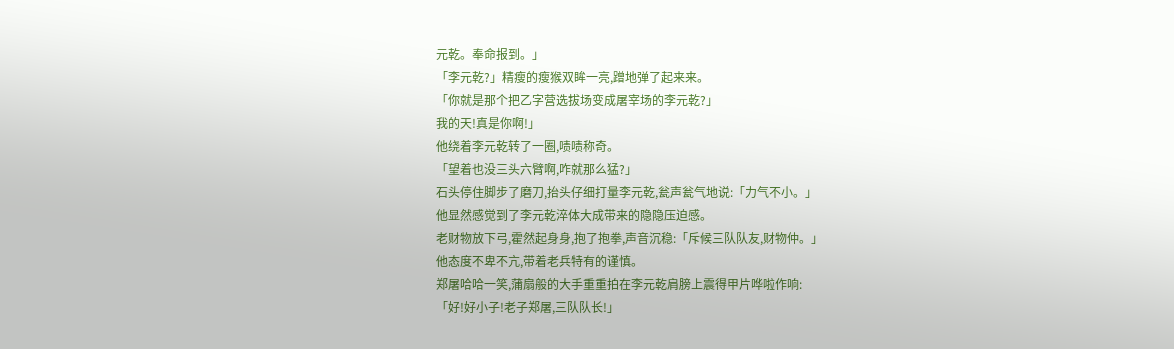元乾。奉命报到。」
「李元乾?」精瘦的瘦猴双眸一亮,蹭地弹了起来来。
「你就是那个把乙字营选拔场变成屠宰场的李元乾?」
我的天!真是你啊!」
他绕着李元乾转了一圈,啧啧称奇。
「望着也没三头六臂啊,咋就那么猛?」
石头停住脚步了磨刀,抬头仔细打量李元乾,瓮声瓮气地说:「力气不小。」
他显然感觉到了李元乾淬体大成带来的隐隐压迫感。
老财物放下弓,霍然起身身,抱了抱拳,声音沉稳:「斥候三队队友,财物仲。」
他态度不卑不亢,带着老兵特有的谨慎。
郑屠哈哈一笑,蒲扇般的大手重重拍在李元乾肩膀上震得甲片哗啦作响:
「好!好小子!老子郑屠,三队队长!」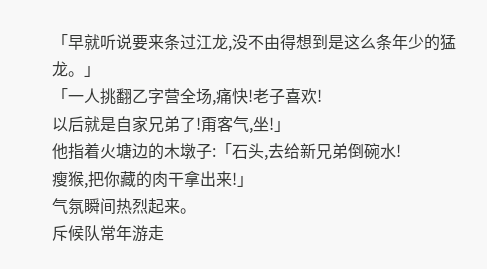「早就听说要来条过江龙,没不由得想到是这么条年少的猛龙。」
「一人挑翻乙字营全场,痛快!老子喜欢!
以后就是自家兄弟了!甭客气,坐!」
他指着火塘边的木墩子:「石头,去给新兄弟倒碗水!
瘦猴,把你藏的肉干拿出来!」
气氛瞬间热烈起来。
斥候队常年游走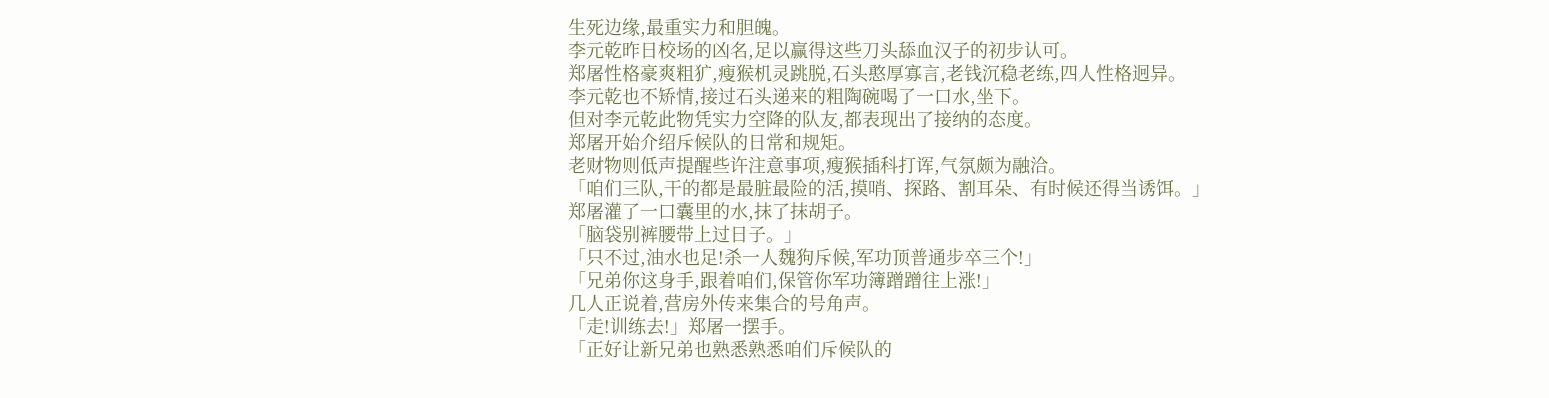生死边缘,最重实力和胆魄。
李元乾昨日校场的凶名,足以赢得这些刀头舔血汉子的初步认可。
郑屠性格豪爽粗犷,瘦猴机灵跳脱,石头憨厚寡言,老钱沉稳老练,四人性格迥异。
李元乾也不矫情,接过石头递来的粗陶碗喝了一口水,坐下。
但对李元乾此物凭实力空降的队友,都表现出了接纳的态度。
郑屠开始介绍斥候队的日常和规矩。
老财物则低声提醒些许注意事项,瘦猴插科打诨,气氛颇为融洽。
「咱们三队,干的都是最脏最险的活,摸哨、探路、割耳朵、有时候还得当诱饵。」
郑屠灌了一口囊里的水,抹了抹胡子。
「脑袋别裤腰带上过日子。」
「只不过,油水也足!杀一人魏狗斥候,军功顶普通步卒三个!」
「兄弟你这身手,跟着咱们,保管你军功簿蹭蹭往上涨!」
几人正说着,营房外传来集合的号角声。
「走!训练去!」郑屠一摆手。
「正好让新兄弟也熟悉熟悉咱们斥候队的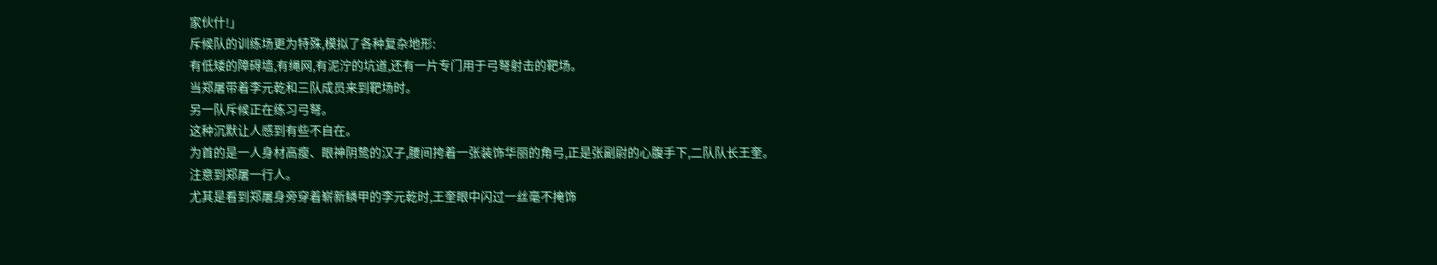家伙什!」
斥候队的训练场更为特殊,模拟了各种复杂地形:
有低矮的障碍墙,有绳网,有泥泞的坑道,还有一片专门用于弓弩射击的靶场。
当郑屠带着李元乾和三队成员来到靶场时。
另一队斥候正在练习弓弩。
这种沉默让人感到有些不自在。
为首的是一人身材高瘦、眼神阴鸷的汉子,腰间挎着一张装饰华丽的角弓,正是张副尉的心腹手下,二队队长王奎。
注意到郑屠一行人。
尤其是看到郑屠身旁穿着崭新鳞甲的李元乾时,王奎眼中闪过一丝毫不掩饰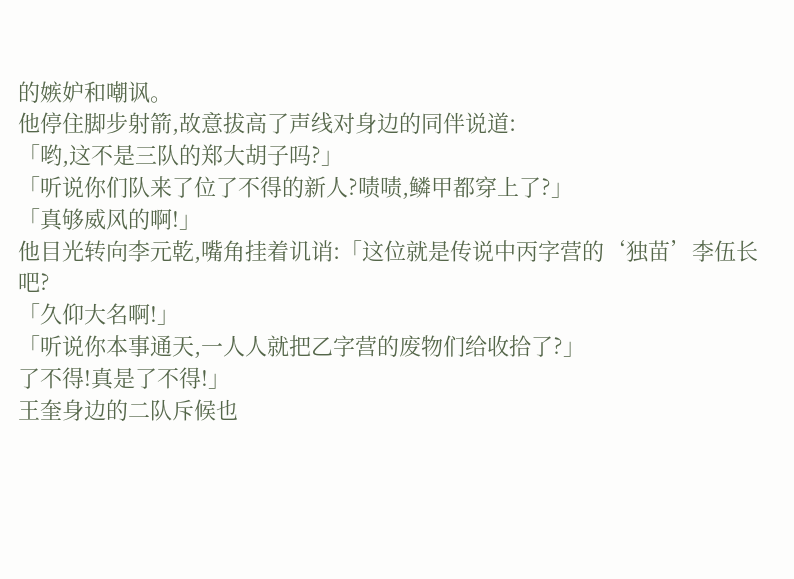的嫉妒和嘲讽。
他停住脚步射箭,故意拔高了声线对身边的同伴说道:
「哟,这不是三队的郑大胡子吗?」
「听说你们队来了位了不得的新人?啧啧,鳞甲都穿上了?」
「真够威风的啊!」
他目光转向李元乾,嘴角挂着讥诮:「这位就是传说中丙字营的‘独苗’李伍长吧?
「久仰大名啊!」
「听说你本事通天,一人人就把乙字营的废物们给收拾了?」
了不得!真是了不得!」
王奎身边的二队斥候也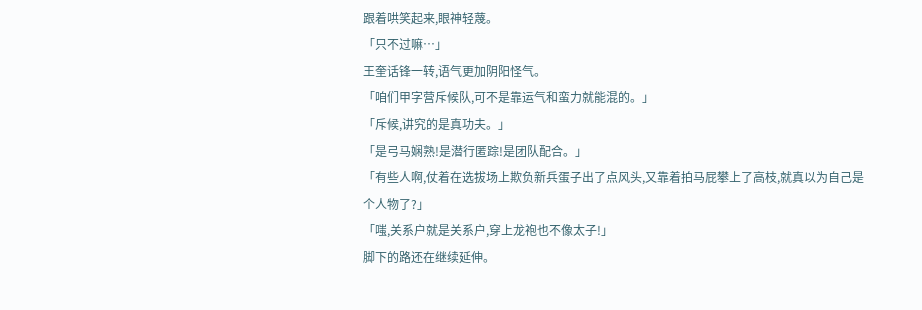跟着哄笑起来,眼神轻蔑。
「只不过嘛…」
王奎话锋一转,语气更加阴阳怪气。
「咱们甲字营斥候队,可不是靠运气和蛮力就能混的。」
「斥候,讲究的是真功夫。」
「是弓马娴熟!是潜行匿踪!是团队配合。」
「有些人啊,仗着在选拔场上欺负新兵蛋子出了点风头,又靠着拍马屁攀上了高枝,就真以为自己是个人物了?」
「嗤,关系户就是关系户,穿上龙袍也不像太子!」
脚下的路还在继续延伸。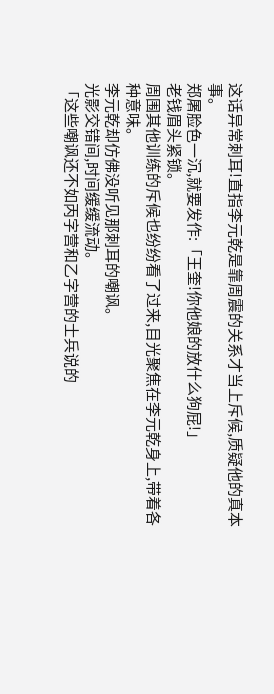这话异常刺耳!直指李元乾是靠周震的关系才当上斥候,质疑他的真本事。
郑屠脸色一沉,就要发作:「王奎!你他娘的放什么狗屁!」
老钱眉头紧锁。
周围其他训练的斥候也纷纷看了过来,目光聚焦在李元乾身上,带着各种意味。
李元乾却仿佛没听见那刺耳的嘲讽。
光影交错间,时间缓缓流动。
「这些嘲讽还不如丙字营和乙字营的士兵说的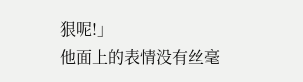狠呢!」
他面上的表情没有丝毫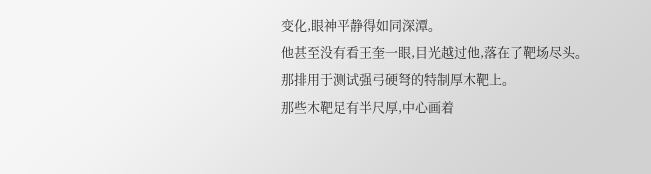变化,眼神平静得如同深潭。
他甚至没有看王奎一眼,目光越过他,落在了靶场尽头。
那排用于测试强弓硬弩的特制厚木靶上。
那些木靶足有半尺厚,中心画着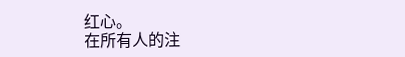红心。
在所有人的注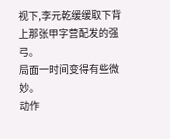视下,李元乾缓缓取下背上那张甲字营配发的强弓。
局面一时间变得有些微妙。
动作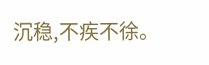沉稳,不疾不徐。